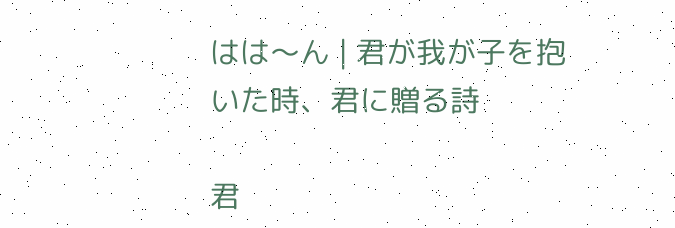はは〜ん | 君が我が子を抱いた時、君に贈る詩

君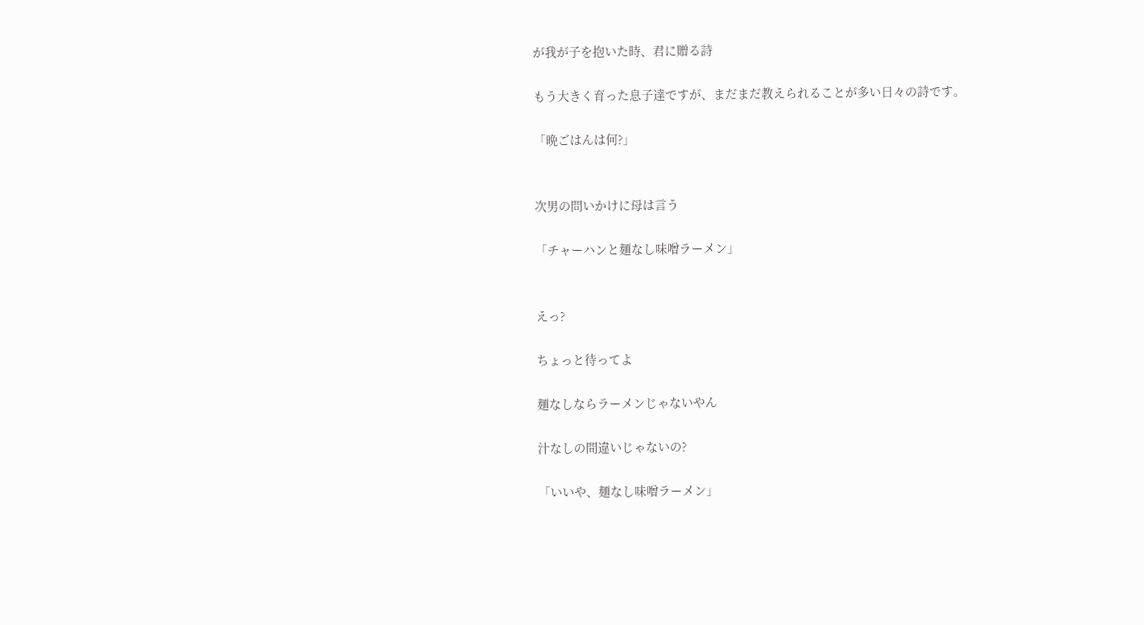が我が子を抱いた時、君に贈る詩

もう大きく育った息子達ですが、まだまだ教えられることが多い日々の詩です。

「晩ごはんは何?」


次男の問いかけに母は言う

「チャーハンと麺なし味噌ラーメン」


えっ?

ちょっと待ってよ

麺なしならラーメンじゃないやん

汁なしの間違いじゃないの?

「いいや、麺なし味噌ラーメン」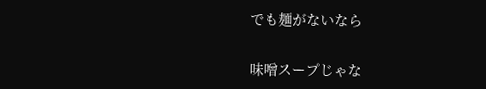でも麺がないなら

味噌スープじゃな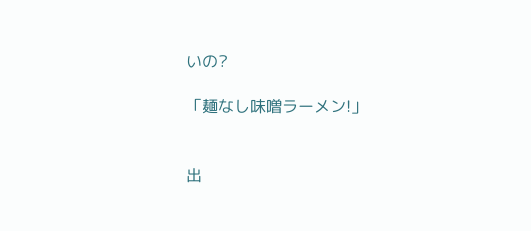いの?

「麺なし味噌ラーメン!」


出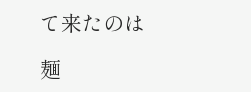て来たのは

麺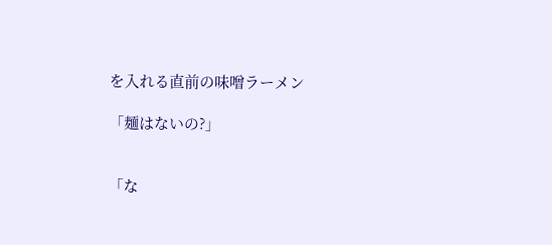を入れる直前の味噌ラーメン

「麺はないの?」


「な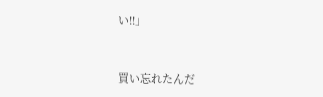い!!」


買い忘れたんだ